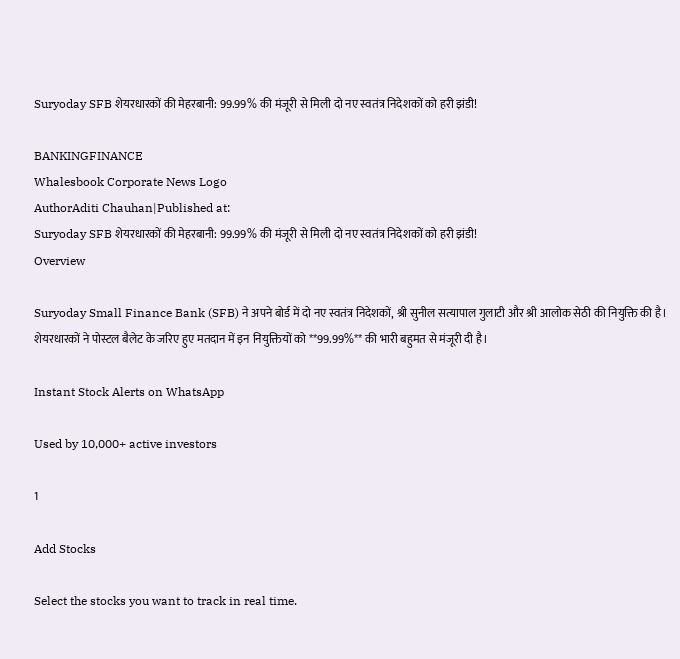Suryoday SFB शेयरधारकों की मेहरबानी: 99.99% की मंजूरी से मिली दो नए स्वतंत्र निदेशकों को हरी झंडी!

BANKINGFINANCE
Whalesbook Corporate News Logo
AuthorAditi Chauhan|Published at:
Suryoday SFB शेयरधारकों की मेहरबानी: 99.99% की मंजूरी से मिली दो नए स्वतंत्र निदेशकों को हरी झंडी!
Overview

Suryoday Small Finance Bank (SFB) ने अपने बोर्ड में दो नए स्वतंत्र निदेशकों, श्री सुनील सत्यापाल गुलाटी और श्री आलोक सेठी की नियुक्ति की है। शेयरधारकों ने पोस्टल बैलेट के जरिए हुए मतदान में इन नियुक्तियों को **99.99%** की भारी बहुमत से मंजूरी दी है।

Instant Stock Alerts on WhatsApp

Used by 10,000+ active investors

1

Add Stocks

Select the stocks you want to track in real time.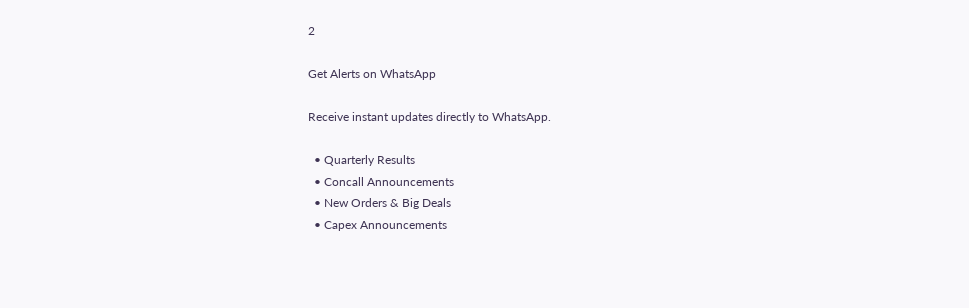2

Get Alerts on WhatsApp

Receive instant updates directly to WhatsApp.

  • Quarterly Results
  • Concall Announcements
  • New Orders & Big Deals
  • Capex Announcements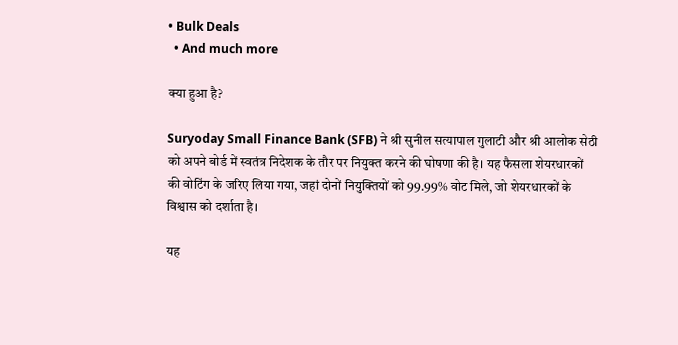• Bulk Deals
  • And much more

क्या हुआ है?

Suryoday Small Finance Bank (SFB) ने श्री सुनील सत्यापाल गुलाटी और श्री आलोक सेठी को अपने बोर्ड में स्वतंत्र निदेशक के तौर पर नियुक्त करने की घोषणा की है। यह फैसला शेयरधारकों की वोटिंग के जरिए लिया गया, जहां दोनों नियुक्तियों को 99.99% वोट मिले, जो शेयरधारकों के विश्वास को दर्शाता है।

यह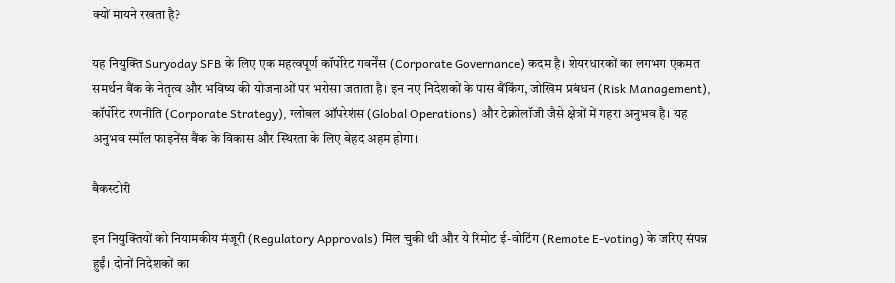क्यों मायने रखता है?

यह नियुक्ति Suryoday SFB के लिए एक महत्वपूर्ण कॉर्पोरेट गवर्नेंस (Corporate Governance) कदम है। शेयरधारकों का लगभग एकमत समर्थन बैंक के नेतृत्व और भविष्य की योजनाओं पर भरोसा जताता है। इन नए निदेशकों के पास बैंकिंग, जोखिम प्रबंधन (Risk Management), कॉर्पोरेट रणनीति (Corporate Strategy), ग्लोबल ऑपरेशंस (Global Operations) और टेक्नोलॉजी जैसे क्षेत्रों में गहरा अनुभव है। यह अनुभव स्मॉल फाइनेंस बैंक के विकास और स्थिरता के लिए बेहद अहम होगा।

बैकस्टोरी

इन नियुक्तियों को नियामकीय मंजूरी (Regulatory Approvals) मिल चुकी थी और ये रिमोट ई-वोटिंग (Remote E-voting) के जरिए संपन्न हुईं। दोनों निदेशकों का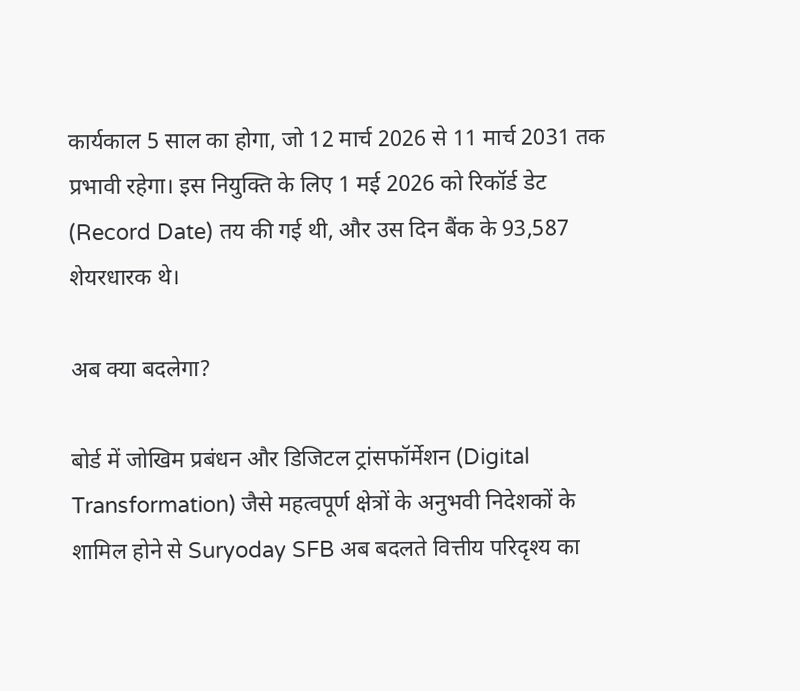कार्यकाल 5 साल का होगा, जो 12 मार्च 2026 से 11 मार्च 2031 तक प्रभावी रहेगा। इस नियुक्ति के लिए 1 मई 2026 को रिकॉर्ड डेट (Record Date) तय की गई थी, और उस दिन बैंक के 93,587 शेयरधारक थे।

अब क्या बदलेगा?

बोर्ड में जोखिम प्रबंधन और डिजिटल ट्रांसफॉर्मेशन (Digital Transformation) जैसे महत्वपूर्ण क्षेत्रों के अनुभवी निदेशकों के शामिल होने से Suryoday SFB अब बदलते वित्तीय परिदृश्य का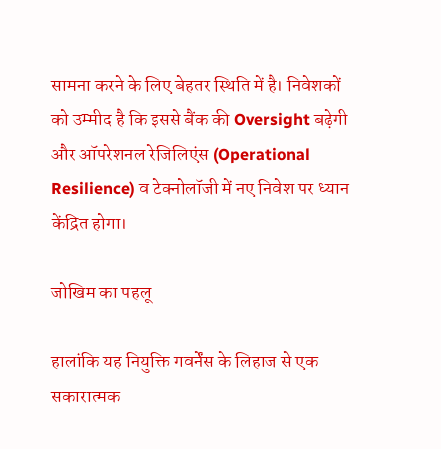सामना करने के लिए बेहतर स्थिति में है। निवेशकों को उम्मीद है कि इससे बैंक की Oversight बढ़ेगी और ऑपरेशनल रेजिलिएंस (Operational Resilience) व टेक्नोलॉजी में नए निवेश पर ध्यान केंद्रित होगा।

जोखिम का पहलू

हालांकि यह नियुक्ति गवर्नेंस के लिहाज से एक सकारात्मक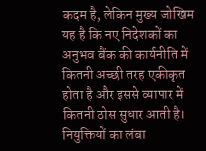कदम है, लेकिन मुख्य जोखिम यह है कि नए निदेशकों का अनुभव बैंक की कार्यनीति में कितनी अच्छी तरह एकीकृत होता है और इससे व्यापार में कितनी ठोस सुधार आती है। नियुक्तियों का लंबा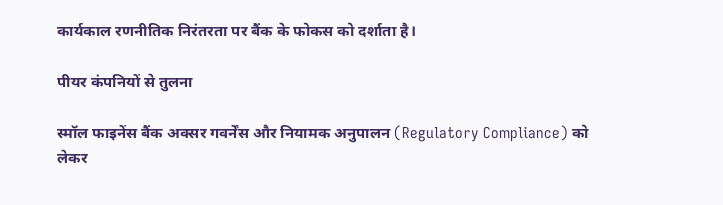कार्यकाल रणनीतिक निरंतरता पर बैंक के फोकस को दर्शाता है।

पीयर कंपनियों से तुलना

स्मॉल फाइनेंस बैंक अक्सर गवर्नेंस और नियामक अनुपालन (Regulatory Compliance) को लेकर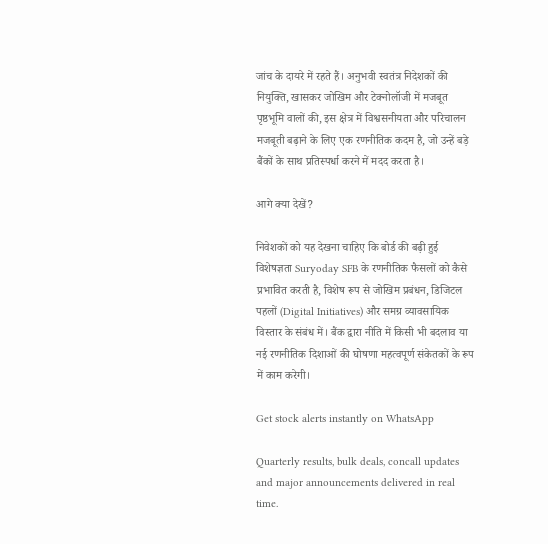जांच के दायरे में रहते हैं। अनुभवी स्वतंत्र निदेशकों की नियुक्ति, खासकर जोखिम और टेक्नोलॉजी में मजबूत पृष्ठभूमि वालों की, इस क्षेत्र में विश्वसनीयता और परिचालन मजबूती बढ़ाने के लिए एक रणनीतिक कदम है, जो उन्हें बड़े बैंकों के साथ प्रतिस्पर्धा करने में मदद करता है।

आगे क्या देखें?

निवेशकों को यह देखना चाहिए कि बोर्ड की बढ़ी हुई विशेषज्ञता Suryoday SFB के रणनीतिक फैसलों को कैसे प्रभावित करती है, विशेष रूप से जोखिम प्रबंधन, डिजिटल पहलों (Digital Initiatives) और समग्र व्यावसायिक विस्तार के संबंध में। बैंक द्वारा नीति में किसी भी बदलाव या नई रणनीतिक दिशाओं की घोषणा महत्वपूर्ण संकेतकों के रूप में काम करेगी।

Get stock alerts instantly on WhatsApp

Quarterly results, bulk deals, concall updates and major announcements delivered in real time.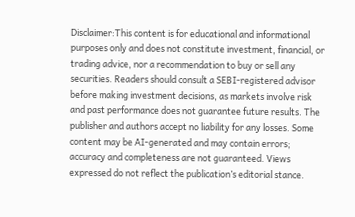Disclaimer:This content is for educational and informational purposes only and does not constitute investment, financial, or trading advice, nor a recommendation to buy or sell any securities. Readers should consult a SEBI-registered advisor before making investment decisions, as markets involve risk and past performance does not guarantee future results. The publisher and authors accept no liability for any losses. Some content may be AI-generated and may contain errors; accuracy and completeness are not guaranteed. Views expressed do not reflect the publication’s editorial stance.